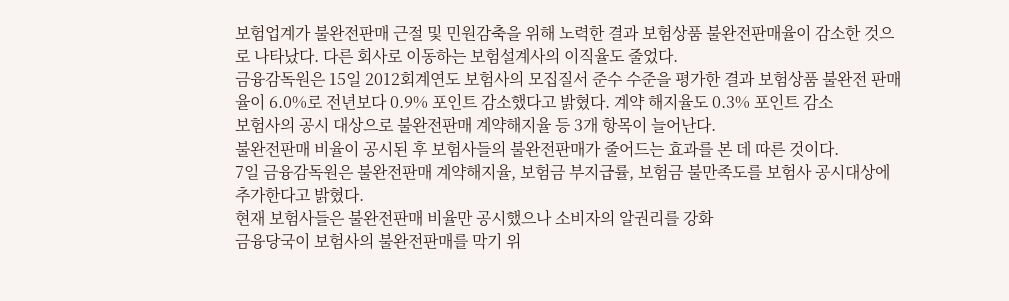보험업계가 불완전판매 근절 및 민원감축을 위해 노력한 결과 보험상품 불완전판매율이 감소한 것으로 나타났다. 다른 회사로 이동하는 보험설계사의 이직율도 줄었다.
금융감독원은 15일 2012회계연도 보험사의 모집질서 준수 수준을 평가한 결과 보험상품 불완전 판매율이 6.0%로 전년보다 0.9% 포인트 감소했다고 밝혔다. 계약 해지율도 0.3% 포인트 감소
보험사의 공시 대상으로 불완전판매 계약해지율 등 3개 항목이 늘어난다.
불완전판매 비율이 공시된 후 보험사들의 불완전판매가 줄어드는 효과를 본 데 따른 것이다.
7일 금융감독원은 불완전판매 계약해지율, 보험금 부지급률, 보험금 불만족도를 보험사 공시대상에 추가한다고 밝혔다.
현재 보험사들은 불완전판매 비율만 공시했으나 소비자의 알권리를 강화
금융당국이 보험사의 불완전판매를 막기 위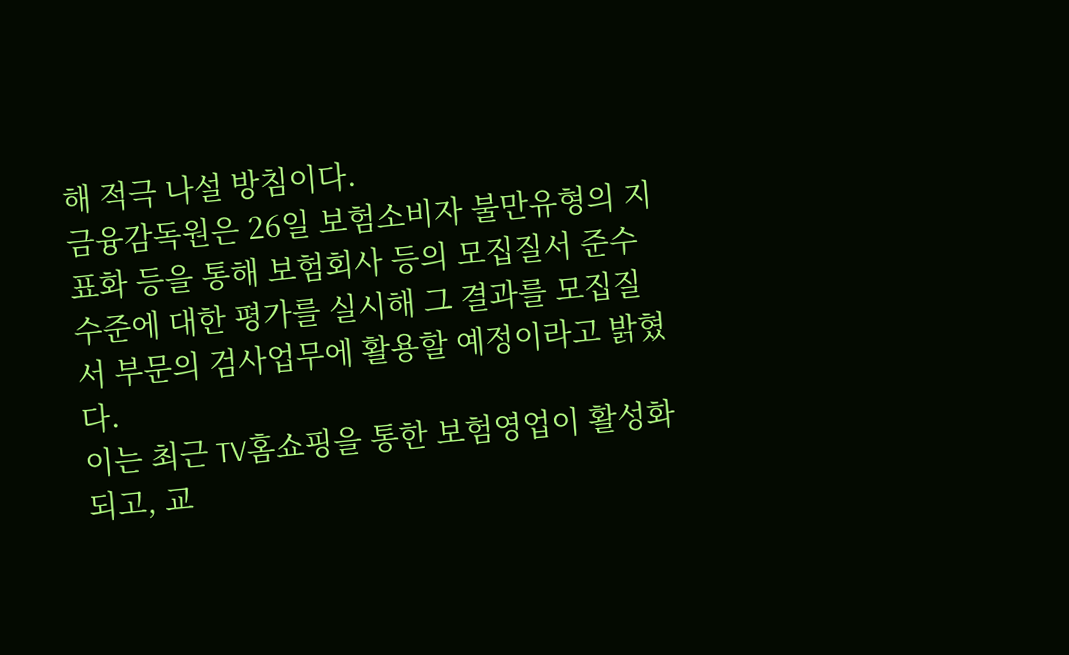해 적극 나설 방침이다.
금융감독원은 26일 보험소비자 불만유형의 지표화 등을 통해 보험회사 등의 모집질서 준수수준에 대한 평가를 실시해 그 결과를 모집질서 부문의 검사업무에 활용할 예정이라고 밝혔다.
이는 최근 TV홈쇼핑을 통한 보험영업이 활성화되고, 교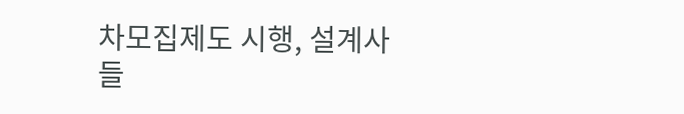차모집제도 시행, 설계사들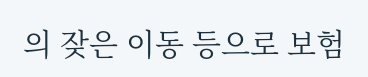의 잦은 이동 등으로 보험